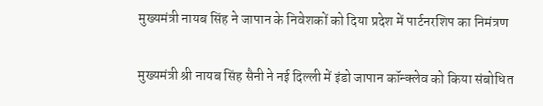मुख्यमंत्री नायब सिंह ने जापान के निवेशकों को दिया प्रदेश में पार्टनरशिप का निमंत्रण

मुख्यमंत्री श्री नायब सिंह सैनी ने नई दिल्ली में इंडो जापान कॉन्क्लेव को किया संबोधित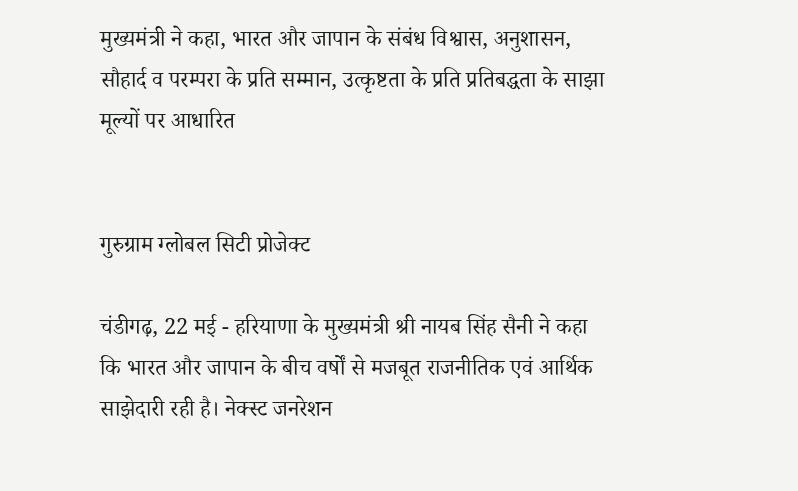मुख्यमंत्री ने कहा, भारत और जापान के संबंध विश्वास, अनुशासन, सौहार्द व परम्परा के प्रति सम्मान, उत्कृष्टता के प्रति प्रतिबद्धता के साझा मूल्यों पर आधारित


गुरुग्राम ग्लोबल सिटी प्रोजेक्ट

चंडीगढ़, 22 मई - हरियाणा के मुख्यमंत्री श्री नायब सिंह सैनी ने कहा कि भारत और जापान के बीच वर्षों से मजबूत राजनीतिक एवं आर्थिक साझेदारी रही है। नेक्स्ट जनरेशन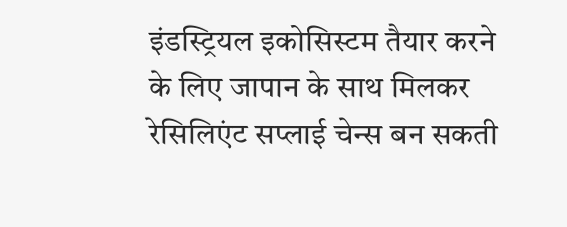इंडस्ट्रियल इकोसिस्टम तैयार करने के लिए जापान के साथ मिलकर रेसिलिएंट सप्लाई चेन्स बन सकती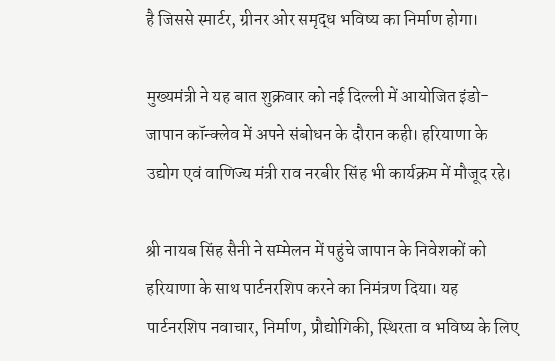है जिससे स्मार्टर, ग्रीनर ओर समृद्ध भविष्य का निर्माण होगा।

मुख्यमंत्री ने यह बात शुक्रवार को नई दिल्ली में आयोजित इंडो-जापान कॉन्क्लेव में अपने संबोधन के दौरान कही। हरियाणा के उद्योग एवं वाणिज्य मंत्री राव नरबीर सिंह भी कार्यक्रम में मौजूद रहे।

श्री नायब सिंह सैनी ने सम्मेलन में पहुंचे जापान के निवेशकों को हरियाणा के साथ पार्टनरशिप करने का निमंत्रण दिया। यह पार्टनरशिप नवाचार, निर्माण, प्रौद्योगिकी, स्थिरता व भविष्य के लिए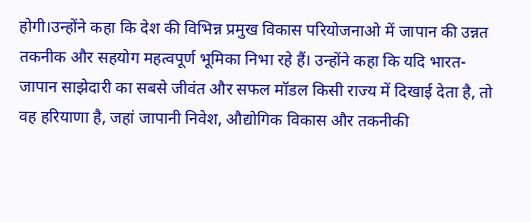होगी।उन्होंने कहा कि देश की विभिन्न प्रमुख विकास परियोजनाओ में जापान की उन्नत तकनीक और सहयोग महत्वपूर्ण भूमिका निभा रहे हैं। उन्होंने कहा कि यदि भारत-जापान साझेदारी का सबसे जीवंत और सफल मॉडल किसी राज्य में दिखाई देता है, तो वह हरियाणा है, जहां जापानी निवेश, औद्योगिक विकास और तकनीकी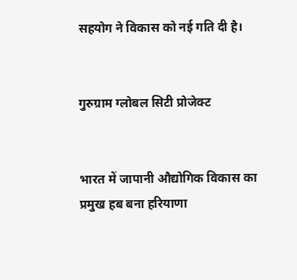सहयोग ने विकास को नई गति दी है।


गुरुग्राम ग्लोबल सिटी प्रोजेक्ट


भारत में जापानी औद्योगिक विकास का प्रमुख हब बना हरियाणा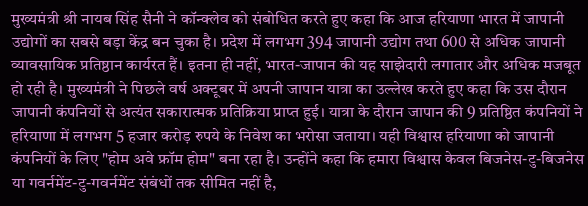मुख्यमंत्री श्री नायब सिंह सैनी ने कॉन्क्लेव को संबोधित करते हुए कहा कि आज हरियाणा भारत में जापानी उद्योगों का सबसे बड़ा केंद्र बन चुका है। प्रदेश में लगभग 394 जापानी उद्योग तथा 600 से अधिक जापानी व्यावसायिक प्रतिष्ठान कार्यरत हैं। इतना ही नहीं, भारत-जापान की यह साझेदारी लगातार और अधिक मजबूत हो रही है। मुख्यमंत्री ने पिछले वर्ष अक्टूबर में अपनी जापान यात्रा का उल्लेख करते हुए कहा कि उस दौरान जापानी कंपनियों से अत्यंत सकारात्मक प्रतिक्रिया प्राप्त हुई। यात्रा के दौरान जापान की 9 प्रतिष्ठित कंपनियों ने हरियाणा में लगभग 5 हजार करोड़ रुपये के निवेश का भरोसा जताया। यही विश्वास हरियाणा को जापानी कंपनियों के लिए "होम अवे फ्रॉम होम" बना रहा है। उन्होंने कहा कि हमारा विश्वास केवल बिजनेस-टु-बिजनेस या गवर्नमेंट-टु-गवर्नमेंट संबंधों तक सीमित नहीं है,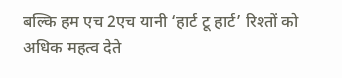बल्कि हम एच 2एच यानी ‘हार्ट टू हार्ट’ रिश्तों को अधिक महत्व देते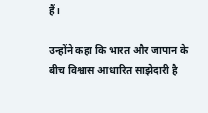हैं।

उन्होंने कहा कि भारत और जापान के बीच विश्वास आधारित साझेदारी है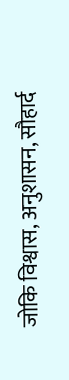जोकि विश्वास, अनुशासन, सौहार्द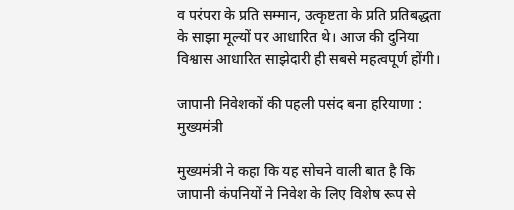व परंपरा के प्रति सम्मान, उत्कृष्टता के प्रति प्रतिबद्धता के साझा मूल्यों पर आधारित थे। आज की दुनिया विश्वास आधारित साझेदारी ही सबसे महत्वपूर्ण होंगी।

जापानी निवेशकों की पहली पसंद बना हरियाणा : मुख्यमंत्री

मुख्यमंत्री ने कहा कि यह सोचने वाली बात है कि जापानी कंपनियों ने निवेश के लिए विशेष रूप से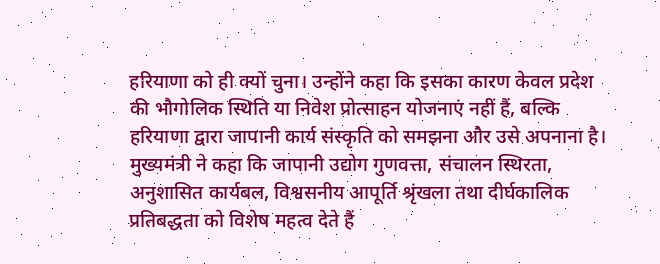हरियाणा को ही क्यों चुना। उन्होंने कहा कि इसका कारण केवल प्रदेश की भौगोलिक स्थिति या निवेश प्रोत्साहन योजनाएं नहीं हैं, बल्कि हरियाणा द्वारा जापानी कार्य संस्कृति को समझना और उसे अपनाना है। मुख्यमंत्री ने कहा कि जापानी उद्योग गुणवत्ता, संचालन स्थिरता, अनुशासित कार्यबल, विश्वसनीय आपूर्ति श्रृंखला तथा दीर्घकालिक प्रतिबद्धता को विशेष महत्व देते हैं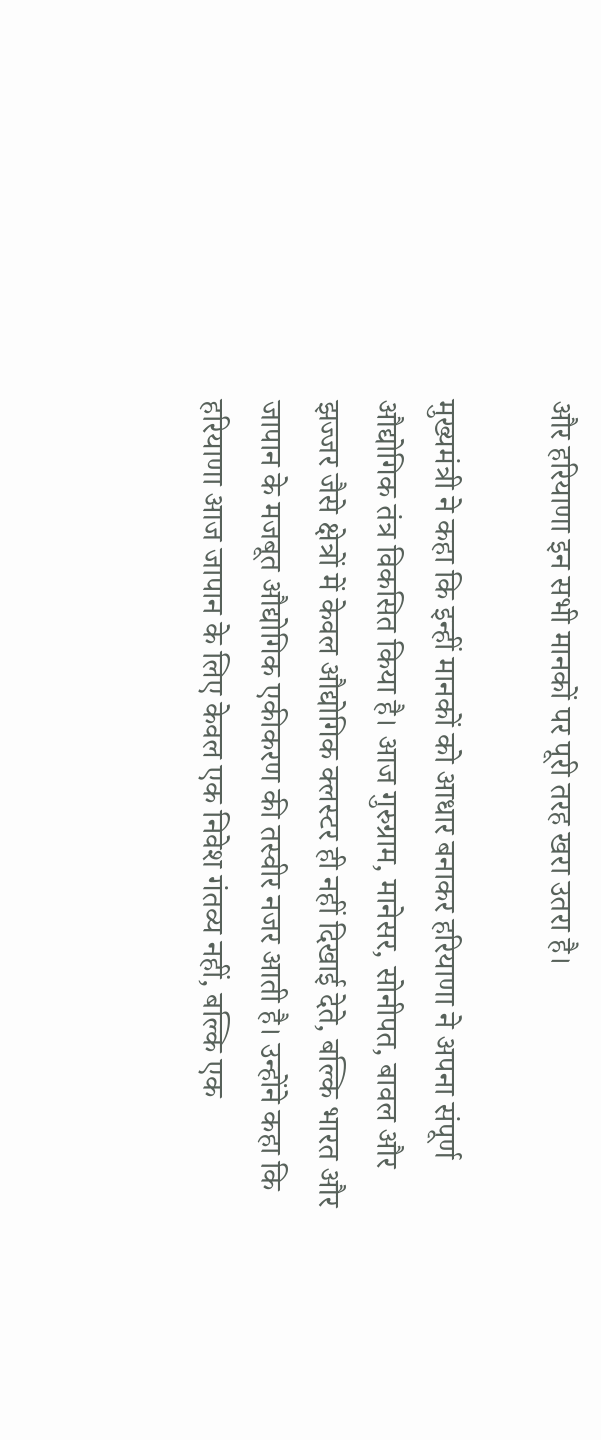और हरियाणा इन सभी मानकों पर पूरी तरह खरा उतरा है।

मुख्यमंत्री ने कहा कि इन्हीं मानकों को आधार बनाकर हरियाणा ने अपना संपूर्ण औद्योगिक तंत्र विकसित किया है। आज गुरुग्राम, मानेसर, सोनीपत, बावल और झज्जर जैसे क्षेत्रों में केवल औद्योगिक क्लस्टर ही नहीं दिखाई देते, बल्कि भारत और जापान के मजबूत औद्योगिक एकीकरण की तस्वीर नजर आती है। उन्होंने कहा कि हरियाणा आज जापान के लिए केवल एक निवेश गंतव्य नहीं, बल्कि एक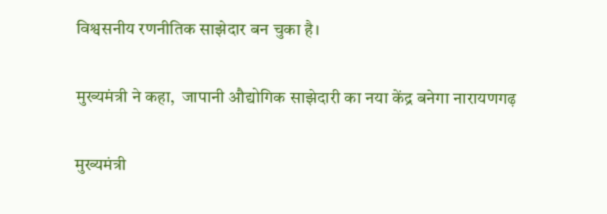विश्वसनीय रणनीतिक साझेदार बन चुका है।

मुख्यमंत्री ने कहा,  जापानी औद्योगिक साझेदारी का नया केंद्र बनेगा नारायणगढ़

मुख्यमंत्री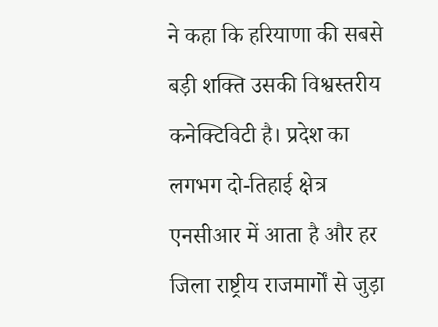ने कहा कि हरियाणा की सबसे बड़ी शक्ति उसकी विश्वस्तरीय कनेक्टिविटी है। प्रदेश का लगभग दो-तिहाई क्षेत्र एनसीआर में आता है और हर जिला राष्ट्रीय राजमार्गों से जुड़ा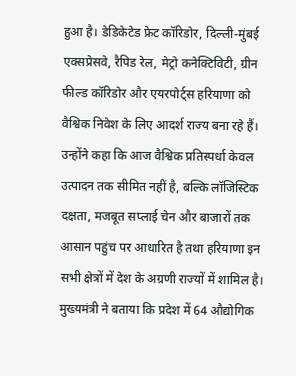हुआ है। डेडिकेटेड फ्रेट कॉरिडोर, दिल्ली-मुंबई एक्सप्रेसवे, रैपिड रेल, मेट्रो कनेक्टिविटी, ग्रीन फील्ड कॉरिडोर और एयरपोर्ट्स हरियाणा को वैश्विक निवेश के लिए आदर्श राज्य बना रहे हैं। उन्होंने कहा कि आज वैश्विक प्रतिस्पर्धा केवल उत्पादन तक सीमित नहीं है, बल्कि लॉजिस्टिक दक्षता, मजबूत सप्लाई चेन और बाजारों तक आसान पहुंच पर आधारित है तथा हरियाणा इन सभी क्षेत्रों में देश के अग्रणी राज्यों में शामिल है। मुख्यमंत्री ने बताया कि प्रदेश में 64 औद्योगिक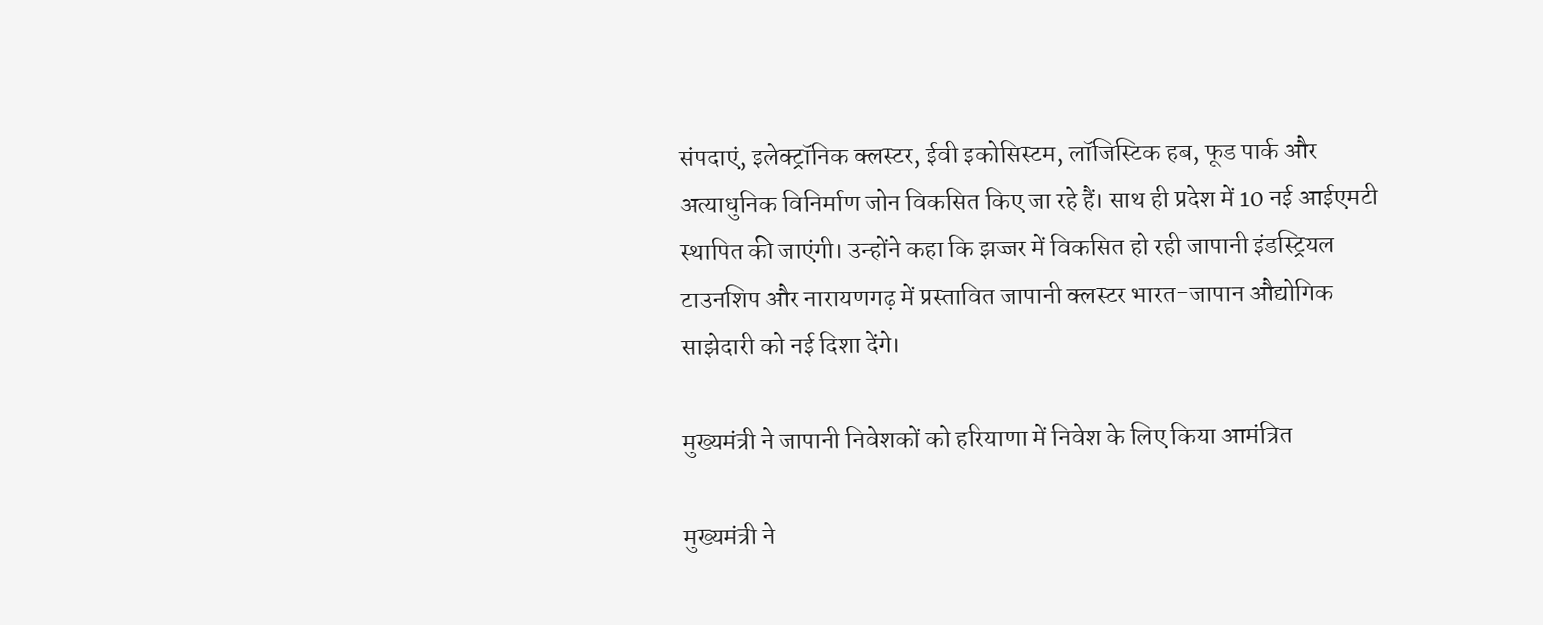संपदाएं, इलेक्ट्रॉनिक क्लस्टर, ईवी इकोसिस्टम, लॉजिस्टिक हब, फूड पार्क और अत्याधुनिक विनिर्माण जोन विकसित किए जा रहे हैं। साथ ही प्रदेश में 10 नई आईएमटी स्थापित की जाएंगी। उन्होंने कहा कि झज्जर में विकसित हो रही जापानी इंडस्ट्रियल टाउनशिप और नारायणगढ़ में प्रस्तावित जापानी क्लस्टर भारत-जापान औद्योगिक साझेदारी को नई दिशा देंगे।

मुख्यमंत्री ने जापानी निवेशकों को हरियाणा में निवेश के लिए किया आमंत्रित

मुख्यमंत्री ने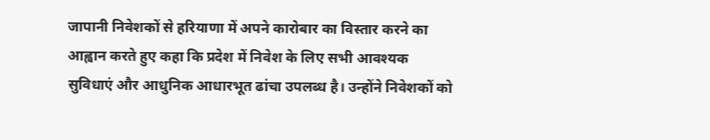जापानी निवेशकों से हरियाणा में अपने कारोबार का विस्तार करने का आह्वान करते हुए कहा कि प्रदेश में निवेश के लिए सभी आवश्यक सुविधाएं और आधुनिक आधारभूत ढांचा उपलब्ध है। उन्होंने निवेशकों को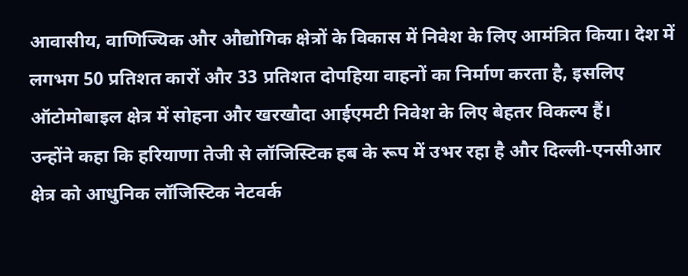आवासीय, वाणिज्यिक और औद्योगिक क्षेत्रों के विकास में निवेश के लिए आमंत्रित किया। देश में लगभग 50 प्रतिशत कारों और 33 प्रतिशत दोपहिया वाहनों का निर्माण करता है, इसलिए ऑटोमोबाइल क्षेत्र में सोहना और खरखौदा आईएमटी निवेश के लिए बेहतर विकल्प हैं।
उन्होंने कहा कि हरियाणा तेजी से लॉजिस्टिक हब के रूप में उभर रहा है और दिल्ली-एनसीआर क्षेत्र को आधुनिक लॉजिस्टिक नेटवर्क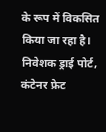के रूप में विकसित किया जा रहा है। निवेशक ड्राई पोर्ट, कंटेनर फ्रेट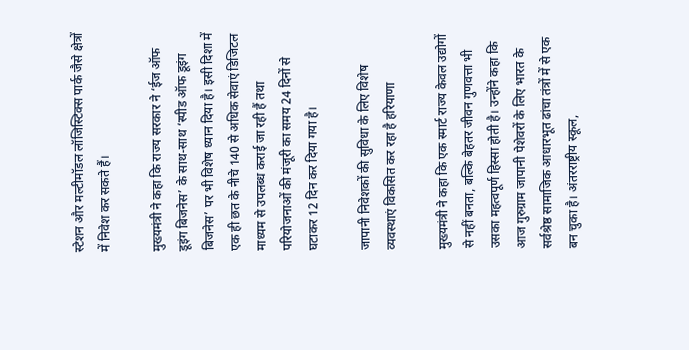स्टेशन और मल्टीमॉडल लॉजिस्टिक्स पार्क जैसे क्षेत्रों में निवेश कर सकते हैं।

मुख्यमंत्री ने कहा कि राज्य सरकार ने ‘ईज ऑफ डूइंग बिजनेस’ के साथ-साथ ‘स्पीड ऑफ डूइंग बिजनेस’ पर भी विशेष ध्यान दिया है। इसी दिशा में एक ही छत के नीचे 140 से अधिक सेवाएं डिजिटल माध्यम से उपलब्ध कराई जा रही हैं तथा परियोजनाओं की मंजूरी का समय 24 दिनों से घटाकर 12 दिन कर दिया गया है।

जापानी निवेशकों की सुविधा के लिए विशेष व्यवस्थाएं विकसित कर रहा है हरियाणा

मुख्यमंत्री ने कहा कि एक स्मार्ट राज्य केवल उद्योगों से नहीं बनता, बल्कि बेहतर जीवन गुणवत्ता भी उसका महत्वपूर्ण हिस्सा होती है। उन्होंने कहा कि आज गुरुग्राम जापानी पेशेवरों के लिए भारत के सर्वश्रेष्ठ सामाजिक आधारभूत ढांचा तंत्रों में से एक बन चुका है। अंतरराष्ट्रीय स्कूल,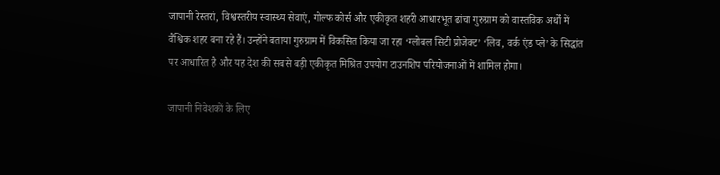जापानी रेस्तरां, विश्वस्तरीय स्वास्थ्य सेवाएं, गोल्फ कोर्स और एकीकृत शहरी आधारभूत ढांचा गुरुग्राम को वास्तविक अर्थों में वैश्विक शहर बना रहे हैं। उन्होंने बताया गुरुग्राम में विकसित किया जा रहा ‘ग्लोबल सिटी प्रोजेक्ट’ ‘लिव, वर्क एंड प्ले’ के सिद्धांत पर आधारित है और यह देश की सबसे बड़ी एकीकृत मिश्रित उपयोग टाउनशिप परियोजनाओं में शामिल होगा।

जापानी निवेशकों के लिए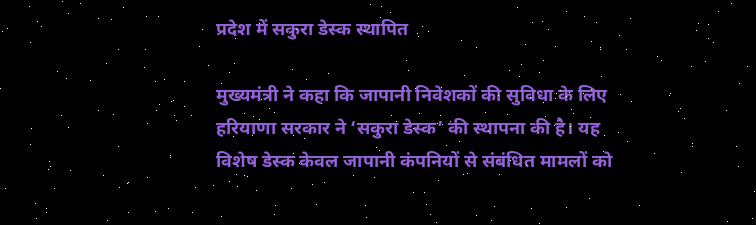प्रदेश में सकुरा डेस्क स्थापित

मुख्यमंत्री ने कहा कि जापानी निवेशकों की सुविधा के लिए हरियाणा सरकार ने ‘सकुरा डेस्क’ की स्थापना की है। यह विशेष डेस्क केवल जापानी कंपनियों से संबंधित मामलों को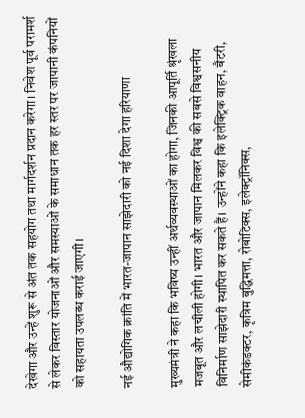देखेगा और उन्हें शुरू से अंत तक सहयोग तथा मार्गदर्शन प्रदान करेगा। निवेश पूर्व परामर्श से लेकर विस्तार योजनाओं और समस्याओं के समाधान तक हर स्तर पर जापानी कंपनियों को सहायता उपलब्ध कराई जाएगी।

नई औद्योगिक क्रांति में भारत-जापान साझेदारी को नई दिशा देगा हरियाणा

मुख्यमंत्री ने कहा कि भविष्य उन्हीं अर्थव्यवस्थाओं का होगा, जिनकी आपूर्ति श्रृंखला मजबूत और लचीली होगी। भारत और जापान मिलकर विश्व की सबसे विश्वसनीय विनिर्माण साझेदारी स्थापित कर सकते हैं। उन्होंने कहा कि इलेक्ट्रिक वाहन, बैटरी, सेमीकंडक्टर, कृत्रिम बुद्धिमत्ता, रोबोटिक्स, इलेक्ट्रॉनिक्स,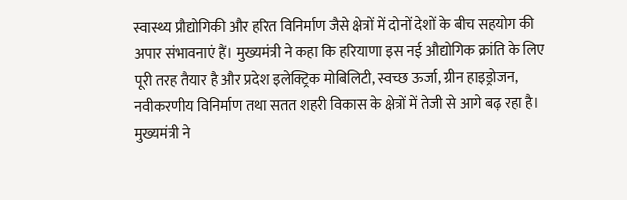स्वास्थ्य प्रौद्योगिकी और हरित विनिर्माण जैसे क्षेत्रों में दोनों देशों के बीच सहयोग की अपार संभावनाएं हैं। मुख्यमंत्री ने कहा कि हरियाणा इस नई औद्योगिक क्रांति के लिए पूरी तरह तैयार है और प्रदेश इलेक्ट्रिक मोबिलिटी, स्वच्छ ऊर्जा, ग्रीन हाइड्रोजन, नवीकरणीय विनिर्माण तथा सतत शहरी विकास के क्षेत्रों में तेजी से आगे बढ़ रहा है।
मुख्यमंत्री ने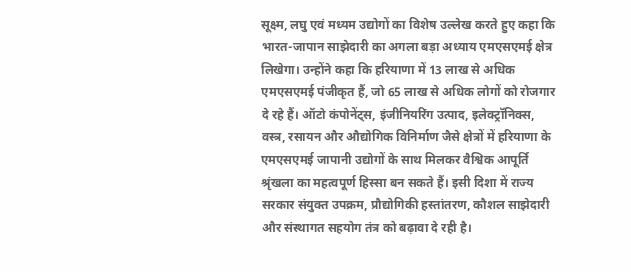सूक्ष्म, लघु एवं मध्यम उद्योगों का विशेष उल्लेख करते हुए कहा कि भारत-जापान साझेदारी का अगला बड़ा अध्याय एमएसएमई क्षेत्र लिखेगा। उन्होंने कहा कि हरियाणा में 13 लाख से अधिक एमएसएमई पंजीकृत हैं, जो 65 लाख से अधिक लोगों को रोजगार दे रहे हैं। ऑटो कंपोनेंट्स, इंजीनियरिंग उत्पाद, इलेक्ट्रॉनिक्स, वस्त्र, रसायन और औद्योगिक विनिर्माण जैसे क्षेत्रों में हरियाणा के एमएसएमई जापानी उद्योगों के साथ मिलकर वैश्विक आपूर्ति श्रृंखला का महत्वपूर्ण हिस्सा बन सकते हैं। इसी दिशा में राज्य सरकार संयुक्त उपक्रम, प्रौद्योगिकी हस्तांतरण, कौशल साझेदारी और संस्थागत सहयोग तंत्र को बढ़ावा दे रही है।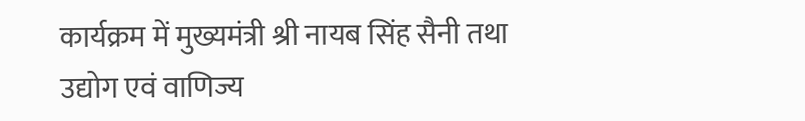कार्यक्रम में मुख्यमंत्री श्री नायब सिंह सैनी तथा उद्योग एवं वाणिज्य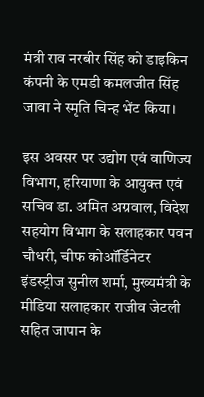मंत्री राव नरबीर सिंह को डाइकिन कंपनी के एमडी कमलजीत सिंह जावा ने स्मृति चिन्ह भेंट किया।

इस अवसर पर उद्योग एवं वाणिज्य विभाग, हरियाणा के आयुक्त एवं सचिव डा. अमित अग्रवाल, विदेश सहयोग विभाग के सलाहकार पवन चौधरी, चीफ कोऑर्डिनेटर इंडस्ट्रीज सुनील शर्मा, मुख्यमंत्री के मीडिया सलाहकार राजीव जेटली सहित जापान के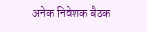अनेक निवेशक बैठक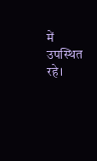में उपस्थित रहे।